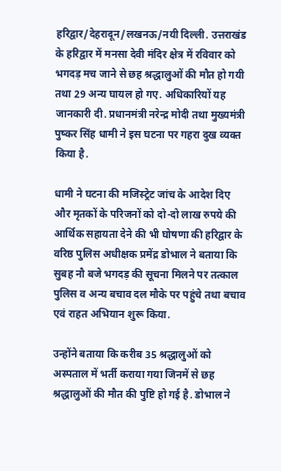हरिद्वार/देहरादून/लखनऊ/नयी दिल्ली. उत्तराखंड के हरिद्वार में मनसा देवी मंदिर क्षेत्र में रविवार को भगदड़ मच जाने से छह श्रद्धालुओं की मौत हो गयी तथा 29 अन्य घायल हो गए. अधिकारियों यह जानकारी दी. प्रधानमंत्री नरेन्द्र मोदी तथा मुख्यमंत्री पुष्कर सिंह धामी ने इस घटना पर गहरा दुख व्यक्त किया है.

धामी ने घटना की मजिस्ट्रेट जांच के आदेश दिए और मृतकों के परिजनों को दो-दो लाख रुपये की आर्थिक सहायता देने की भी घोषणा की हरिद्वार के वरिष्ठ पुलिस अधीक्षक प्रमेंद्र डोभाल ने बताया कि सुबह नौ बजे भगदड़ की सूचना मिलने पर तत्काल पुलिस व अन्य बचाव दल मौके पर पहुंचे तथा बचाव एवं राहत अभियान शुरू किया.

उन्होंने बताया कि करीब 35 श्रद्धालुओं को अस्पताल में भर्ती कराया गया जिनमें से छह श्रद्धालुओं की मौत की पुष्टि हो गई है. डोभाल ने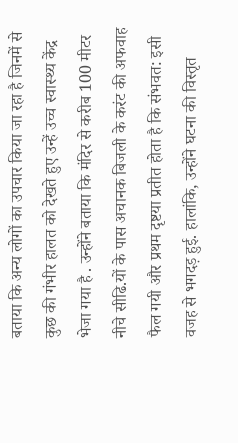बताया कि अन्य लोगों का उपचार किया जा रहा है जिनमें से कुछ की गंभीर हालत को देखते हुए उन्हें उच्च स्वास्थ्य केंद्र भेजा गया है . उन्होंने बताया कि मंदिर से करीब 100 मीटर नीचे सीढि.यों के पास अचानक बिजली के करंट की अफवाह फैल गयी और प्रथम दृष्टया प्रतीत होता है कि संभवत: इसी वजह से भगदड़ हुई. हालांकि, उन्होंने घटना की विस्तृत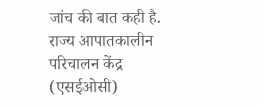जांच की बात कही है. राज्य आपातकालीन परिचालन केंद्र (एसईओसी)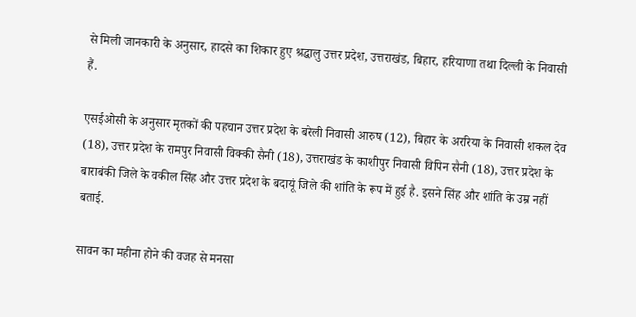से मिली जानकारी के अनुसार, हादसे का शिकार हुए श्रद्धालु उत्तर प्रदेश, उत्तराखंड, बिहार, हरियाणा तथा दिल्ली के निवासी हैं.

एसईओसी के अनुसार मृतकों की पहचान उत्तर प्रदेश के बरेली निवासी आरुष (12), बिहार के अररिया के निवासी शकल देव (18), उत्तर प्रदेश के रामपुर निवासी विक्की सैनी (18), उत्तराखंड के काशीपुर निवासी विपिन सैनी (18), उत्तर प्रदेश के बाराबंकी जिले के वकील सिंह और उत्तर प्रदेश के बदायूं जिले की शांति के रूप में हुई है. इसने सिंह और शांति के उम्र नहीं बताई.

सावन का महीना होने की वजह से मनसा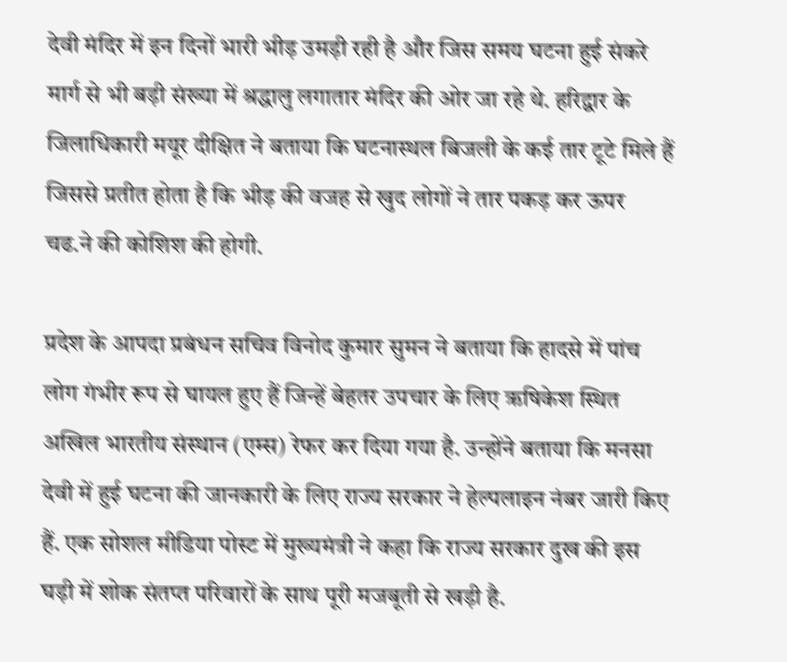देवी मंदिर में इन दिनों भारी भीड़ उमड़ी रही है और जिस समय घटना हुई संकरे मार्ग से भी बड़ी संख्या में श्रद्धालु लगातार मंदिर की ओर जा रहे थे. हरिद्वार के जिलाधिकारी मयूर दीक्षित ने बताया कि घटनास्थल बिजली के कई तार टूटे मिले हैं जिससे प्रतीत होता है कि भीड़ की वजह से खुद लोगों ने तार पकड़ कर ऊपर चढ.ने की कोशिश की होगी.

प्रदेश के आपदा प्रबंधन सचिव विनोद कुमार सुमन ने बताया कि हादसे में पांच लोग गंभीर रूप से घायल हुए हैं जिन्हें बेहतर उपचार के लिए ऋषिकेश स्थित अखिल भारतीय संस्थान (एम्स) रेफर कर दिया गया है. उन्होंने बताया कि मनसा देवी में हुई घटना की जानकारी के लिए राज्य सरकार ने हेल्पलाइन नंबर जारी किए हैं. एक सोशल मीडिया पोस्ट में मुख्यमंत्री ने कहा कि राज्य सरकार दुख की इस घड़ी में शोक संतप्त परिवारों के साथ पूरी मजबूती से खड़ी है.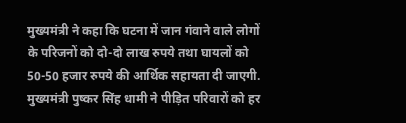मुख्यमंत्री ने कहा कि घटना में जान गंवाने वाले लोगों के परिजनों को दो-दो लाख रुपये तथा घायलों को 50-50 हजार रुपये की आर्थिक सहायता दी जाएगी. मुख्यमंत्री पुष्कर सिंह धामी ने पीड़ित परिवारों को हर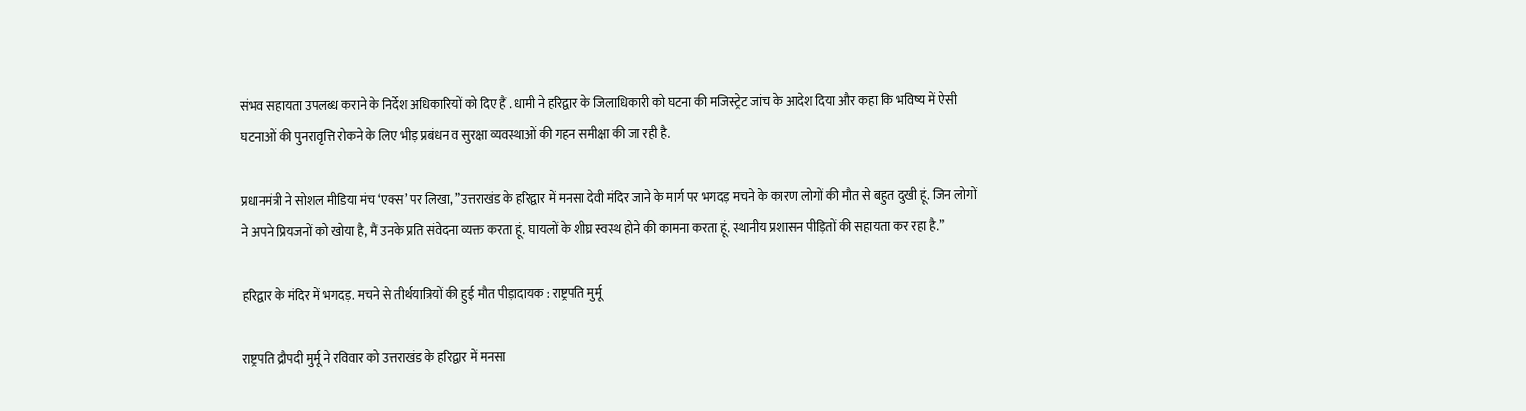संभव सहायता उपलब्ध कराने के निर्देश अधिकारियों को दिए हैं . धामी ने हरिद्वार के जिलाधिकारी को घटना की मजिस्ट्रेट जांच के आदेश दिया और कहा कि भविष्य में ऐसी घटनाओं की पुनरावृत्ति रोकने के लिए भीड़ प्रबंधन व सुरक्षा व्यवस्थाओं की गहन समीक्षा की जा रही है.

प्रधानमंत्री ने सोशल मीडिया मंच ‘एक्स’ पर लिखा, ”उत्तराखंड के हरिद्वार में मनसा देवी मंदिर जाने के मार्ग पर भगदड़ मचने के कारण लोगों की मौत से बहुत दुखी हूं. जिन लोगों ने अपने प्रियजनों को खोया है, मैं उनके प्रति संवेदना व्यक्त करता हूं. घायलों के शीघ्र स्वस्थ होने की कामना करता हूं. स्थानीय प्रशासन पीड़ितों की सहायता कर रहा है.”

हरिद्वार के मंदिर में भगदड़. मचने से तीर्थयात्रियों की हुई मौत पीड़ादायक : राष्ट्रपति मुर्मू

राष्ट्रपति द्रौपदी मुर्मू ने रविवार को उत्तराखंड के हरिद्वार में मनसा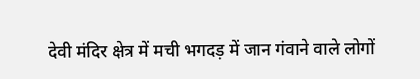देवी मंदिर क्षेत्र में मची भगदड़ में जान गंवाने वाले लोगों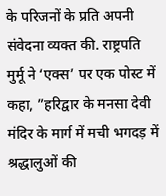के परिजनों के प्रति अपनी संवेदना व्यक्त की. राष्ट्रपति मुर्मू ने ‘एक्स’ पर एक पोस्ट में कहा, ”हरिद्वार के मनसा देवी मंदिर के मार्ग में मची भगदड़ में श्रद्धालुओं की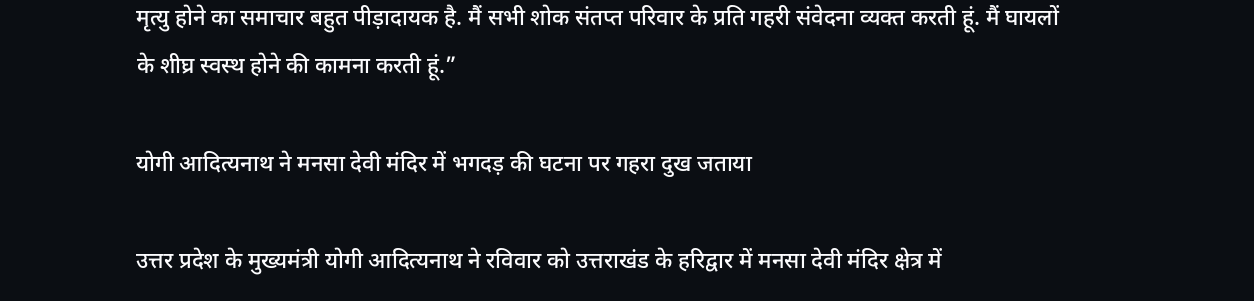मृत्यु होने का समाचार बहुत पीड़ादायक है. मैं सभी शोक संतप्त परिवार के प्रति गहरी संवेदना व्यक्त करती हूं. मैं घायलों के शीघ्र स्वस्थ होने की कामना करती हूं.”

योगी आदित्यनाथ ने मनसा देवी मंदिर में भगदड़ की घटना पर गहरा दुख जताया

उत्तर प्रदेश के मुख्यमंत्री योगी आदित्यनाथ ने रविवार को उत्तराखंड के हरिद्वार में मनसा देवी मंदिर क्षेत्र में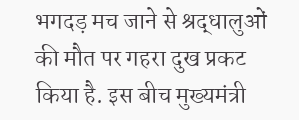भगदड़ मच जाने से श्रद्धालुओं की मौत पर गहरा दुख प्रकट किया है. इस बीच मुख्यमंत्री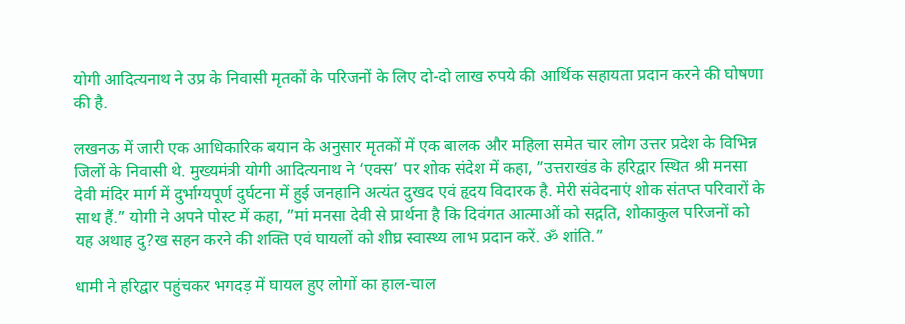योगी आदित्यनाथ ने उप्र के निवासी मृतकों के परिजनों के लिए दो-दो लाख रुपये की आर्थिक सहायता प्रदान करने की घोषणा की है.

लखनऊ में जारी एक आधिकारिक बयान के अनुसार मृतकों में एक बालक और महिला समेत चार लोग उत्तर प्रदेश के विभिन्न जिलों के निवासी थे. मुख्यमंत्री योगी आदित्यनाथ ने ‘एक्स’ पर शोक संदेश में कहा, ”उत्तराखंड के हरिद्वार स्थित श्री मनसा देवी मंदिर मार्ग में दुर्भाग्यपूर्ण दुर्घटना में हुई जनहानि अत्यंत दुखद एवं हृदय विदारक है. मेरी संवेदनाएं शोक संतप्त परिवारों के साथ हैं.” योगी ने अपने पोस्ट में कहा, ”मां मनसा देवी से प्रार्थना है कि दिवंगत आत्माओं को सद्गति, शोकाकुल परिजनों को यह अथाह दु?ख सहन करने की शक्ति एवं घायलों को शीघ्र स्वास्थ्य लाभ प्रदान करें. ॐ शांति.”

धामी ने हरिद्वार पहुंचकर भगदड़ में घायल हुए लोगों का हाल-चाल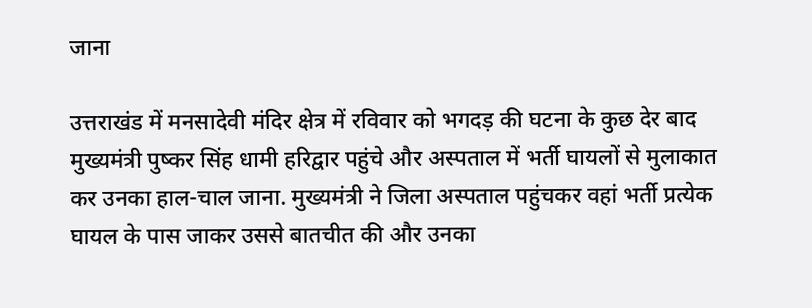जाना

उत्तराखंड में मनसादेवी मंदिर क्षेत्र में रविवार को भगदड़ की घटना के कुछ देर बाद मुख्यमंत्री पुष्कर सिंह धामी हरिद्वार पहुंचे और अस्पताल में भर्ती घायलों से मुलाकात कर उनका हाल-चाल जाना. मुख्यमंत्री ने जिला अस्पताल पहुंचकर वहां भर्ती प्रत्येक घायल के पास जाकर उससे बातचीत की और उनका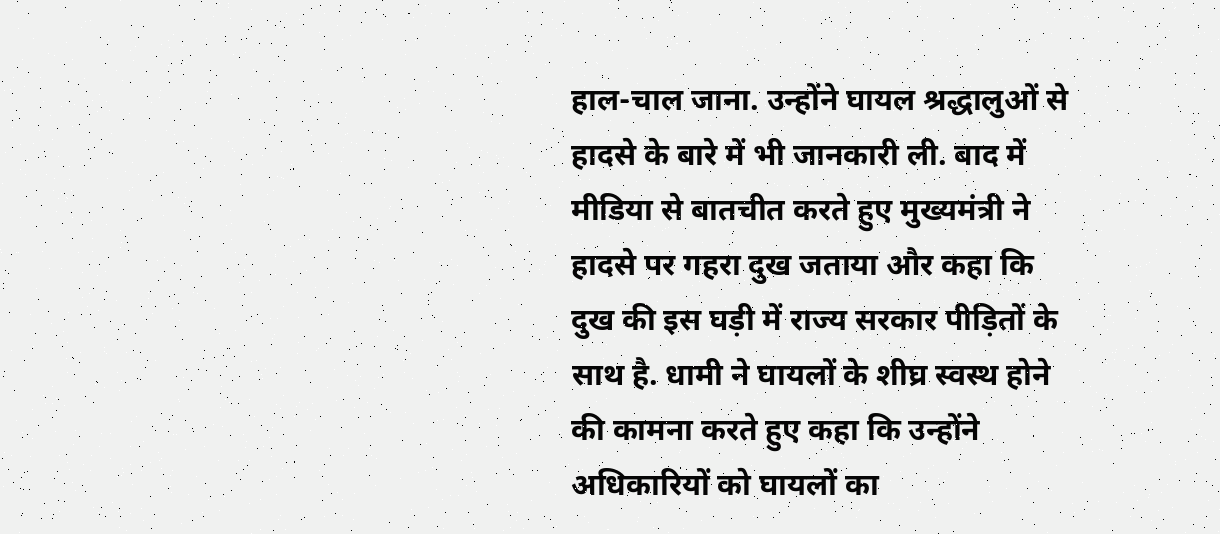हाल-चाल जाना. उन्होंने घायल श्रद्धालुओं से हादसे के बारे में भी जानकारी ली. बाद में मीडिया से बातचीत करते हुए मुख्यमंत्री ने हादसे पर गहरा दुख जताया और कहा कि दुख की इस घड़ी में राज्य सरकार पीड़ितों के साथ है. धामी ने घायलों के शीघ्र स्वस्थ होने की कामना करते हुए कहा कि उन्होंने अधिकारियों को घायलों का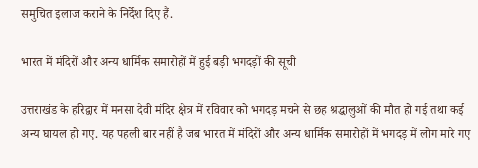समुचित इलाज कराने के निर्देश दिए हैं.

भारत में मंदिरों और अन्य धार्मिक समारोहों में हुई बड़ी भगदड़ों की सूची

उत्तराखंड के हरिद्वार में मनसा देवी मंदिर क्षेत्र में रविवार को भगदड़ मचने से छह श्रद्धालुओं की मौत हो गई तथा कई अन्य घायल हो गए. यह पहली बार नहीं है जब भारत में मंदिरों और अन्य धार्मिक समारोहों में भगदड़ में लोग मारे गए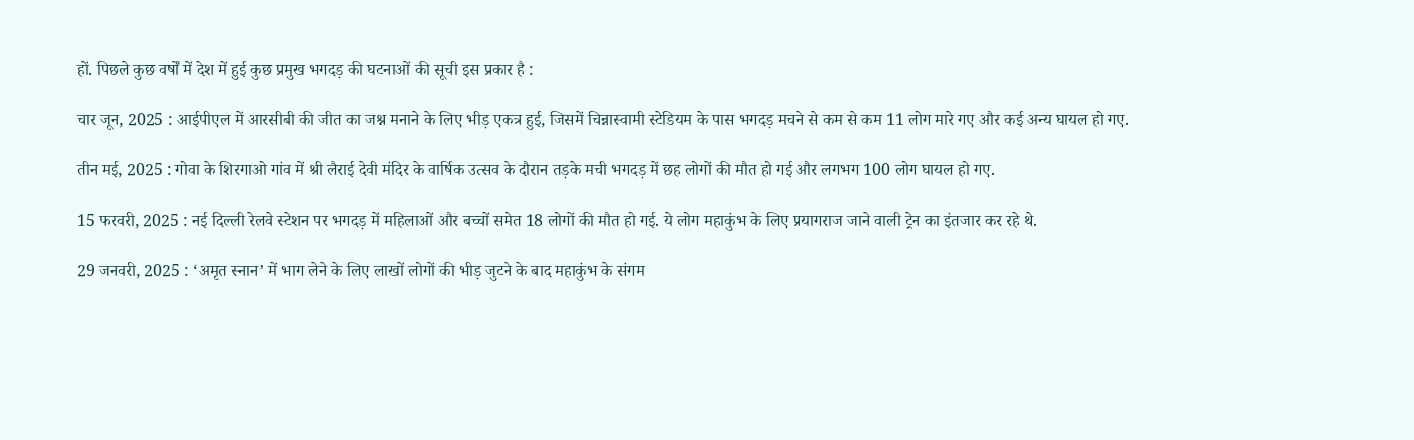हों. पिछले कुछ वर्षों में देश में हुई कुछ प्रमुख भगदड़ की घटनाओं की सूची इस प्रकार है :

चार जून, 2025 : आईपीएल में आरसीबी की जीत का जश्न मनाने के लिए भीड़ एकत्र हुई, जिसमें चिन्नास्वामी स्टेडियम के पास भगदड़ मचने से कम से कम 11 लोग मारे गए और कई अन्य घायल हो गए.

तीन मई, 2025 : गोवा के शिरगाओ गांव में श्री लैराई देवी मंदिर के वार्षिक उत्सव के दौरान तड़के मची भगदड़ में छह लोगों की मौत हो गई और लगभग 100 लोग घायल हो गए.

15 फरवरी, 2025 : नई दिल्ली रेलवे स्टेशन पर भगदड़ में महिलाओं और बच्चों समेत 18 लोगों की मौत हो गई. ये लोग महाकुंभ के लिए प्रयागराज जाने वाली ट्रेन का इंतजार कर रहे थे.

29 जनवरी, 2025 : ‘अमृत स्नान’ में भाग लेने के लिए लाखों लोगों की भीड़ जुटने के बाद महाकुंभ के संगम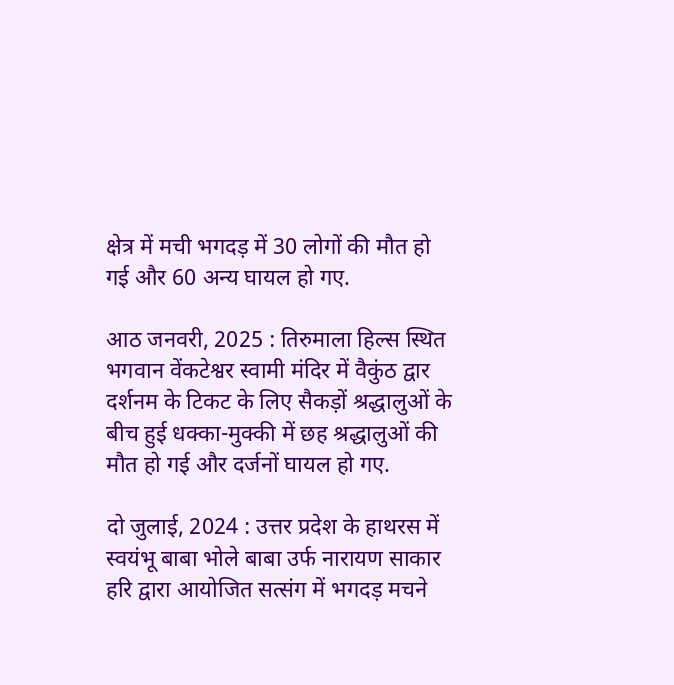क्षेत्र में मची भगदड़ में 30 लोगों की मौत हो गई और 60 अन्य घायल हो गए.

आठ जनवरी, 2025 : तिरुमाला हिल्स स्थित भगवान वेंकटेश्वर स्वामी मंदिर में वैकुंठ द्वार दर्शनम के टिकट के लिए सैकड़ों श्रद्धालुओं के बीच हुई धक्का-मुक्की में छह श्रद्धालुओं की मौत हो गई और दर्जनों घायल हो गए.

दो जुलाई, 2024 : उत्तर प्रदेश के हाथरस में स्वयंभू बाबा भोले बाबा उर्फ नारायण साकार हरि द्वारा आयोजित सत्संग में भगदड़ मचने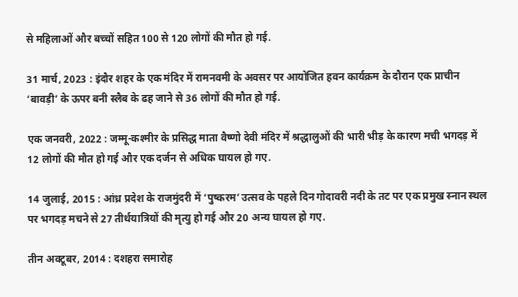से महिलाओं और बच्चों सहित 100 से 120 लोगों की मौत हो गई.

31 मार्च, 2023 : इंदौर शहर के एक मंदिर में रामनवमी के अवसर पर आयोजित हवन कार्यक्रम के दौरान एक प्राचीन ‘बावड़ी’ के ऊपर बनी स्लैब के ढह जाने से 36 लोगों की मौत हो गई.

एक जनवरी, 2022 : जम्मू-कश्मीर के प्रसिद्ध माता वैष्णो देवी मंदिर में श्रद्धालुओं की भारी भीड़ के कारण मची भगदड़ में 12 लोगों की मौत हो गई और एक दर्जन से अधिक घायल हो गए.

14 जुलाई, 2015 : आंध्र प्रदेश के राजमुंदरी में ‘पुष्करम’ उत्सव के पहले दिन गोदावरी नदी के तट पर एक प्रमुख स्नान स्थल पर भगदड़ मचने से 27 तीर्थयात्रियों की मृत्यु हो गई और 20 अन्य घायल हो गए.

तीन अक्टूबर, 2014 : दशहरा समारोह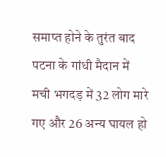समाप्त होने के तुरंत बाद पटना के गांधी मैदान में मची भगदड़ में 32 लोग मारे गए और 26 अन्य घायल हो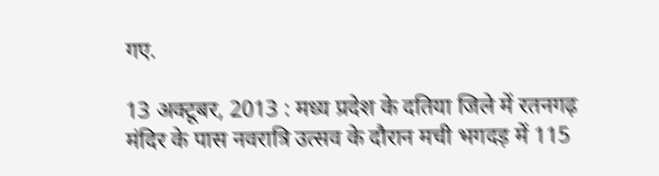गए.

13 अक्टूबर, 2013 : मध्य प्रदेश के दतिया जिले में रतनगढ़ मंदिर के पास नवरात्रि उत्सव के दौरान मची भगदड़ में 115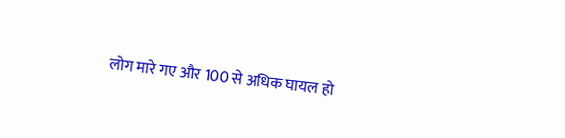लोग मारे गए और 100 से अधिक घायल हो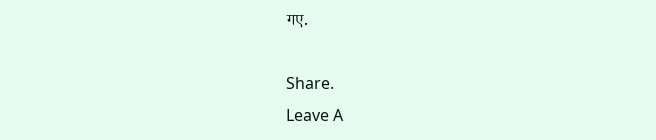गए.

Share.
Leave A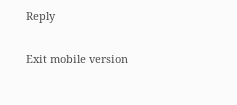Reply

Exit mobile version